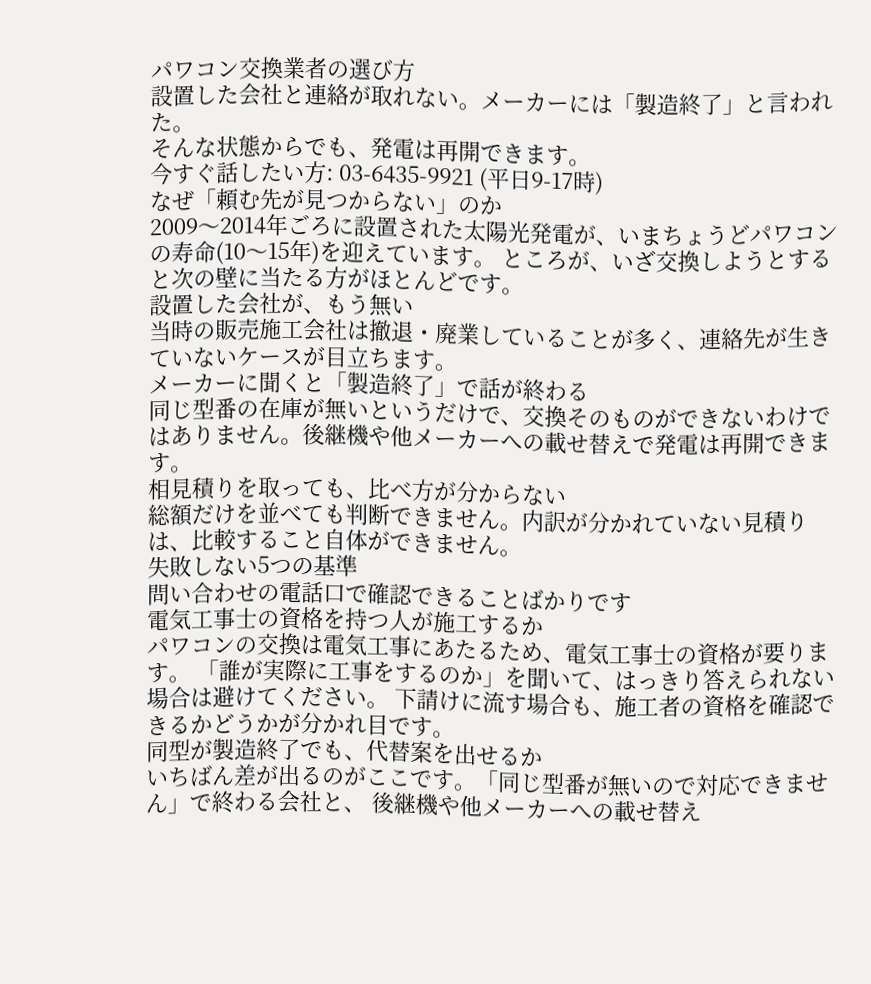パワコン交換業者の選び方
設置した会社と連絡が取れない。メーカーには「製造終了」と言われた。
そんな状態からでも、発電は再開できます。
今すぐ話したい方: 03-6435-9921 (平日9-17時)
なぜ「頼む先が見つからない」のか
2009〜2014年ごろに設置された太陽光発電が、いまちょうどパワコンの寿命(10〜15年)を迎えています。 ところが、いざ交換しようとすると次の壁に当たる方がほとんどです。
設置した会社が、もう無い
当時の販売施工会社は撤退・廃業していることが多く、連絡先が生きていないケースが目立ちます。
メーカーに聞くと「製造終了」で話が終わる
同じ型番の在庫が無いというだけで、交換そのものができないわけではありません。後継機や他メーカーへの載せ替えで発電は再開できます。
相見積りを取っても、比べ方が分からない
総額だけを並べても判断できません。内訳が分かれていない見積りは、比較すること自体ができません。
失敗しない5つの基準
問い合わせの電話口で確認できることばかりです
電気工事士の資格を持つ人が施工するか
パワコンの交換は電気工事にあたるため、電気工事士の資格が要ります。 「誰が実際に工事をするのか」を聞いて、はっきり答えられない場合は避けてください。 下請けに流す場合も、施工者の資格を確認できるかどうかが分かれ目です。
同型が製造終了でも、代替案を出せるか
いちばん差が出るのがここです。「同じ型番が無いので対応できません」で終わる会社と、 後継機や他メーカーへの載せ替え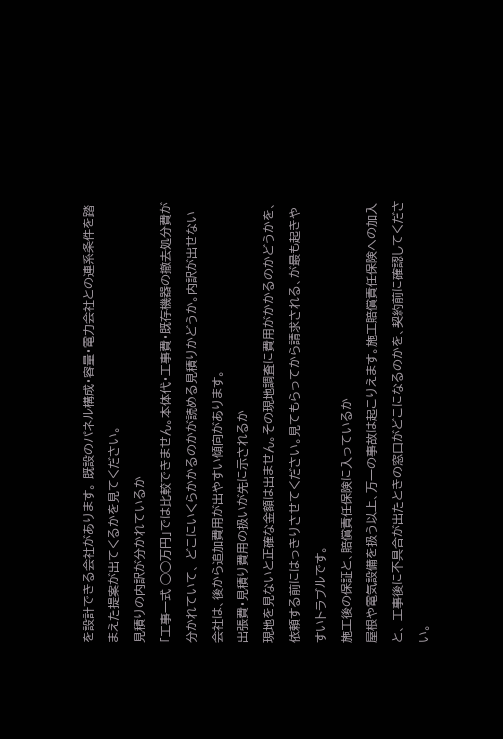を設計できる会社があります。 既設のパネル構成・容量・電力会社との連系条件を踏まえた提案が出てくるかを見てください。
見積りの内訳が分かれているか
「工事一式 ◯◯万円」では比較できません。本体代・工事費・既存機器の撤去処分費が分かれていて、 どこにいくらかかるのかが読める見積りかどうか。内訳が出せない会社は、後から追加費用が出やすい傾向があります。
出張費・見積り費用の扱いが先に示されるか
現地を見ないと正確な金額は出ません。その現地調査に費用がかかるのかどうかを、 依頼する前にはっきりさせてください。見てもらってから請求される、が最も起きやすいトラブルです。
施工後の保証と、賠償責任保険に入っているか
屋根や電気設備を扱う以上、万一の事故は起こりえます。施工賠償責任保険への加入と、 工事後に不具合が出たときの窓口がどこになるのかを、契約前に確認してください。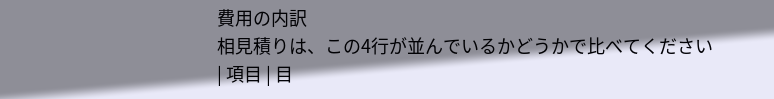費用の内訳
相見積りは、この4行が並んでいるかどうかで比べてください
| 項目 | 目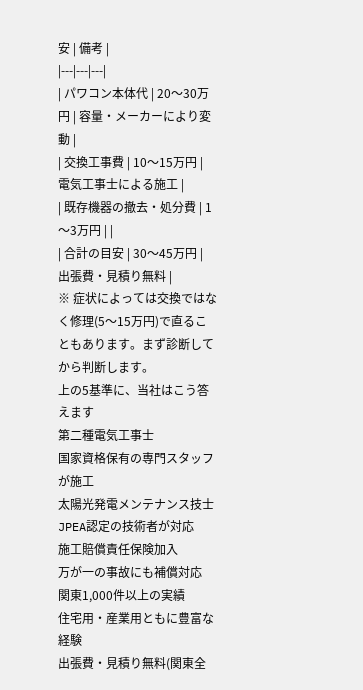安 | 備考 |
|---|---|---|
| パワコン本体代 | 20〜30万円 | 容量・メーカーにより変動 |
| 交換工事費 | 10〜15万円 | 電気工事士による施工 |
| 既存機器の撤去・処分費 | 1〜3万円 | |
| 合計の目安 | 30〜45万円 | 出張費・見積り無料 |
※ 症状によっては交換ではなく修理(5〜15万円)で直ることもあります。まず診断してから判断します。
上の5基準に、当社はこう答えます
第二種電気工事士
国家資格保有の専門スタッフが施工
太陽光発電メンテナンス技士
JPEA認定の技術者が対応
施工賠償責任保険加入
万が一の事故にも補償対応
関東1,000件以上の実績
住宅用・産業用ともに豊富な経験
出張費・見積り無料(関東全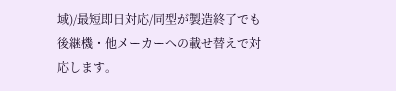域)/最短即日対応/同型が製造終了でも後継機・他メーカーへの載せ替えで対応します。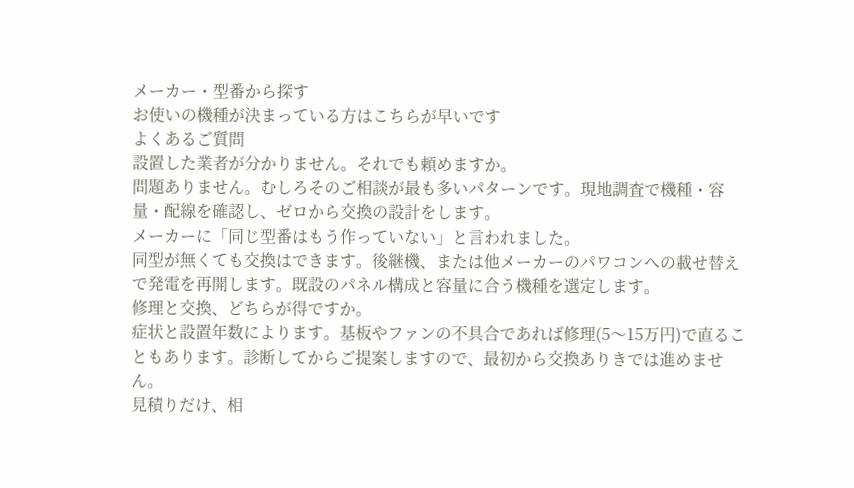メーカー・型番から探す
お使いの機種が決まっている方はこちらが早いです
よくあるご質問
設置した業者が分かりません。それでも頼めますか。
問題ありません。むしろそのご相談が最も多いパターンです。現地調査で機種・容量・配線を確認し、ゼロから交換の設計をします。
メーカーに「同じ型番はもう作っていない」と言われました。
同型が無くても交換はできます。後継機、または他メーカーのパワコンへの載せ替えで発電を再開します。既設のパネル構成と容量に合う機種を選定します。
修理と交換、どちらが得ですか。
症状と設置年数によります。基板やファンの不具合であれば修理(5〜15万円)で直ることもあります。診断してからご提案しますので、最初から交換ありきでは進めません。
見積りだけ、相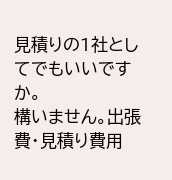見積りの1社としてでもいいですか。
構いません。出張費・見積り費用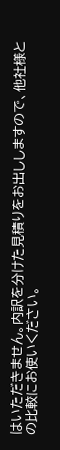はいただきません。内訳を分けた見積りをお出ししますので、他社様との比較にお使いください。